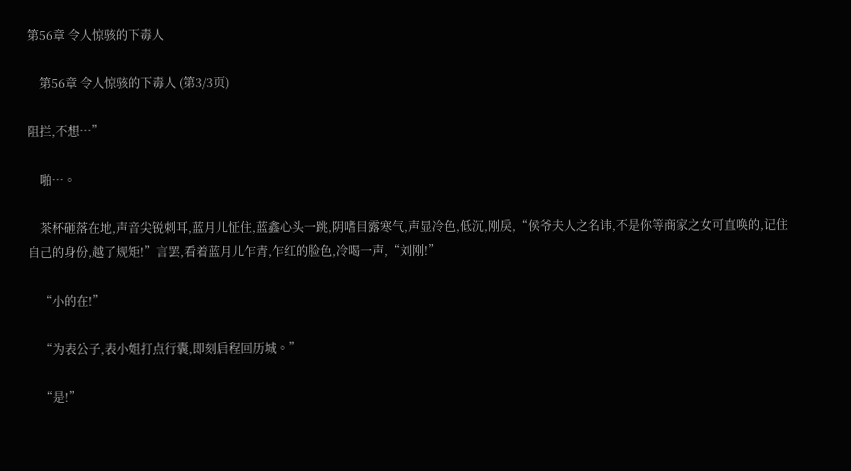第56章 令人惊骇的下毒人

    第56章 令人惊骇的下毒人 (第3/3页)

阻拦,不想…”

    啪…。

    茶杯砸落在地,声音尖锐刺耳,蓝月儿怔住,蓝鑫心头一跳,阴嗜目露寒气,声显冷色,低沉,刚戾,“侯爷夫人之名讳,不是你等商家之女可直唤的,记住自己的身份,越了规矩!”言罢,看着蓝月儿乍青,乍红的脸色,冷喝一声,“刘刚!”

    “小的在!”

    “为表公子,表小姐打点行囊,即刻启程回历城。”

    “是!”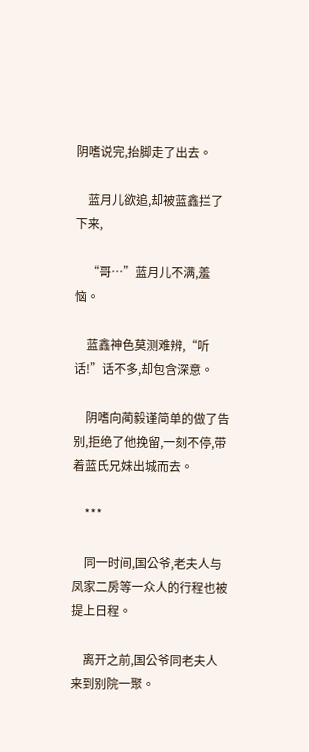阴嗜说完,抬脚走了出去。

    蓝月儿欲追,却被蓝鑫拦了下来,

    “哥…”蓝月儿不满,羞恼。

    蓝鑫神色莫测难辨,“听话!”话不多,却包含深意。

    阴嗜向蔺毅谨简单的做了告别,拒绝了他挽留,一刻不停,带着蓝氏兄妹出城而去。

    ***

    同一时间,国公爷,老夫人与凤家二房等一众人的行程也被提上日程。

    离开之前,国公爷同老夫人来到别院一聚。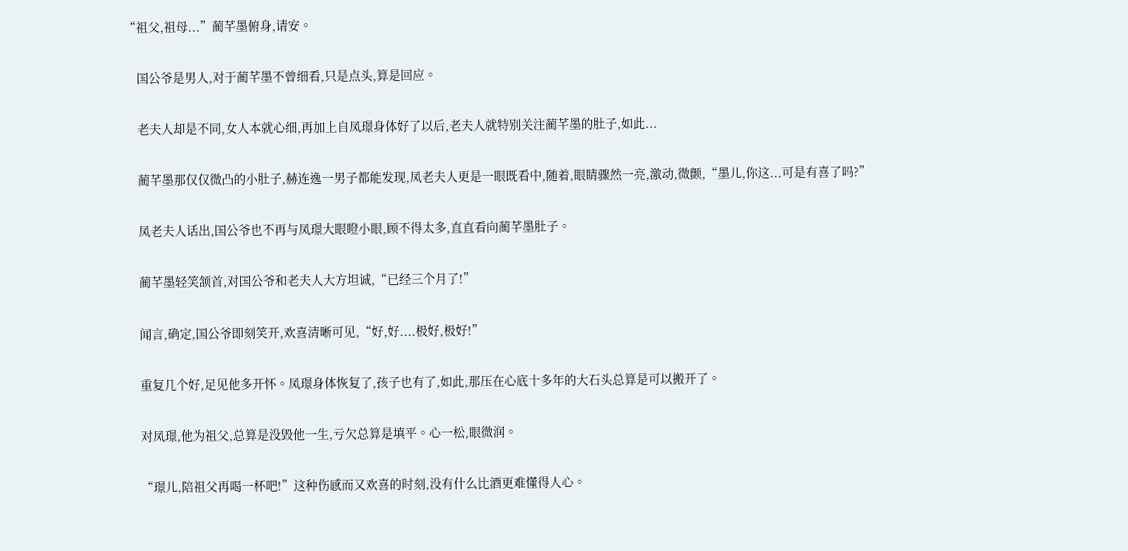“祖父,祖母...”蔺芊墨俯身,请安。

    国公爷是男人,对于蔺芊墨不曾细看,只是点头,算是回应。

    老夫人却是不同,女人本就心细,再加上自凤璟身体好了以后,老夫人就特别关注蔺芊墨的肚子,如此...

    蔺芊墨那仅仅微凸的小肚子,赫连逸一男子都能发现,凤老夫人更是一眼既看中,随着,眼睛骤然一亮,激动,微颤,“墨儿,你这...可是有喜了吗?”

    凤老夫人话出,国公爷也不再与凤璟大眼瞪小眼,顾不得太多,直直看向蔺芊墨肚子。

    蔺芊墨轻笑颔首,对国公爷和老夫人大方坦诚,“已经三个月了!”

    闻言,确定,国公爷即刻笑开,欢喜清晰可见,“好,好....极好,极好!”

    重复几个好,足见他多开怀。凤璟身体恢复了,孩子也有了,如此,那压在心底十多年的大石头总算是可以搬开了。

    对凤璟,他为祖父,总算是没毁他一生,亏欠总算是填平。心一松,眼微润。

    “璟儿,陪祖父再喝一杯吧!”这种伤感而又欢喜的时刻,没有什么比酒更难懂得人心。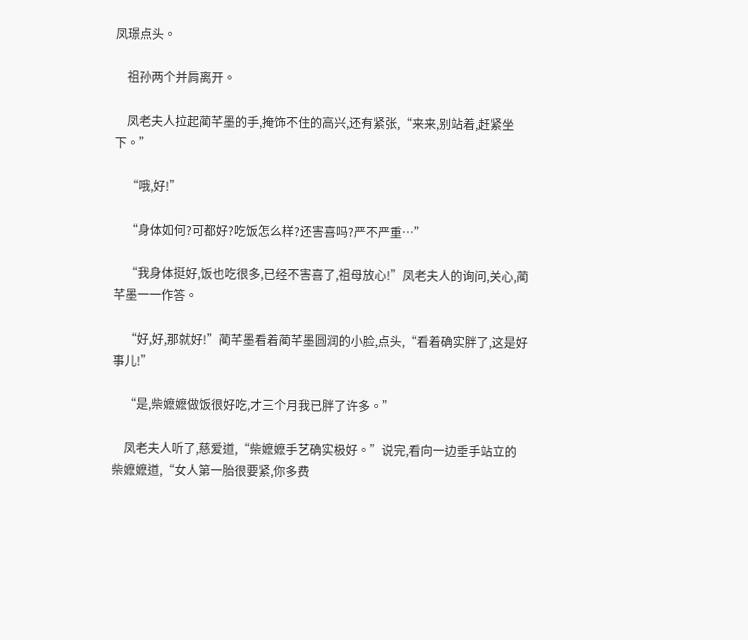凤璟点头。

    祖孙两个并肩离开。

    凤老夫人拉起蔺芊墨的手,掩饰不住的高兴,还有紧张,“来来,别站着,赶紧坐下。”

    “哦,好!”

    “身体如何?可都好?吃饭怎么样?还害喜吗?严不严重…”

    “我身体挺好,饭也吃很多,已经不害喜了,祖母放心!”凤老夫人的询问,关心,蔺芊墨一一作答。

    “好,好,那就好!”蔺芊墨看着蔺芊墨圆润的小脸,点头,“看着确实胖了,这是好事儿!”

    “是,柴嬷嬷做饭很好吃,才三个月我已胖了许多。”

    凤老夫人听了,慈爱道,“柴嬷嬷手艺确实极好。”说完,看向一边垂手站立的柴嬷嬷道,“女人第一胎很要紧,你多费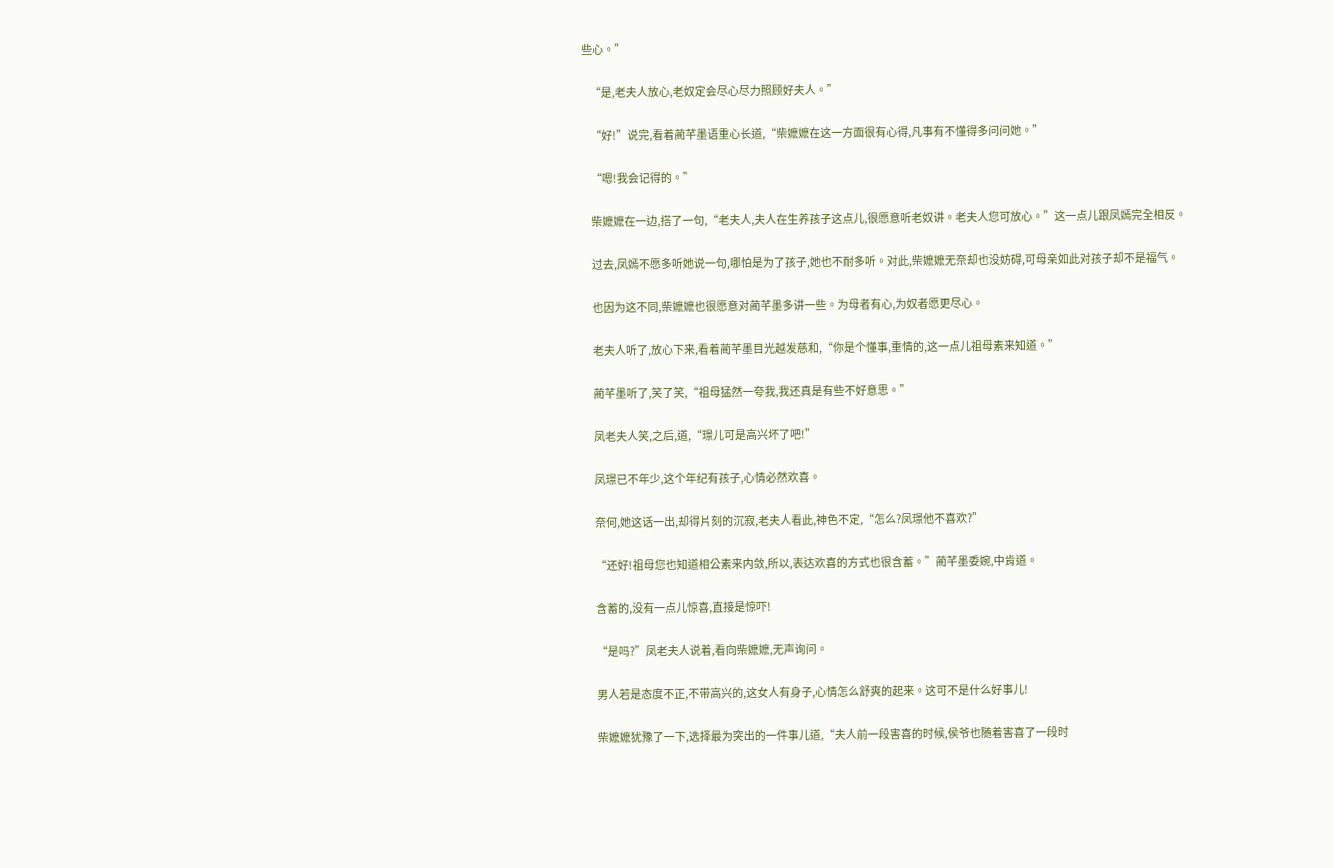些心。”

    “是,老夫人放心,老奴定会尽心尽力照顾好夫人。”

    “好!”说完,看着蔺芊墨语重心长道,“柴嬷嬷在这一方面很有心得,凡事有不懂得多问问她。”

    “嗯!我会记得的。”

    柴嬷嬷在一边,搭了一句,“老夫人,夫人在生养孩子这点儿,很愿意听老奴讲。老夫人您可放心。”这一点儿跟凤嫣完全相反。

    过去,凤嫣不愿多听她说一句,哪怕是为了孩子,她也不耐多听。对此,柴嬷嬷无奈却也没妨碍,可母亲如此对孩子却不是福气。

    也因为这不同,柴嬷嬷也很愿意对蔺芊墨多讲一些。为母者有心,为奴者愿更尽心。

    老夫人听了,放心下来,看着蔺芊墨目光越发慈和,“你是个懂事,重情的,这一点儿祖母素来知道。”

    蔺芊墨听了,笑了笑,“祖母猛然一夸我,我还真是有些不好意思。”

    凤老夫人笑,之后,道,“璟儿可是高兴坏了吧!”

    凤璟已不年少,这个年纪有孩子,心情必然欢喜。

    奈何,她这话一出,却得片刻的沉寂,老夫人看此,神色不定,“怎么?凤璟他不喜欢?”

    “还好!祖母您也知道相公素来内敛,所以,表达欢喜的方式也很含蓄。”蔺芊墨委婉,中肯道。

    含蓄的,没有一点儿惊喜,直接是惊吓!

    “是吗?”凤老夫人说着,看向柴嬷嬷,无声询问。

    男人若是态度不正,不带高兴的,这女人有身子,心情怎么舒爽的起来。这可不是什么好事儿!

    柴嬷嬷犹豫了一下,选择最为突出的一件事儿道,“夫人前一段害喜的时候,侯爷也随着害喜了一段时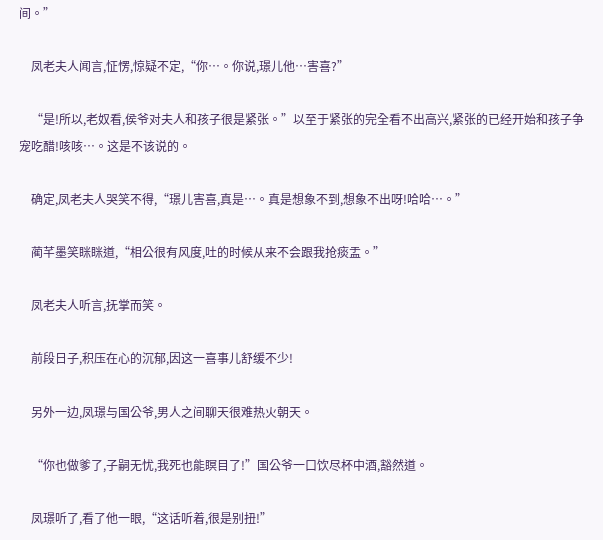间。”

    凤老夫人闻言,怔愣,惊疑不定,“你…。你说,璟儿他…害喜?”

    “是!所以,老奴看,侯爷对夫人和孩子很是紧张。”以至于紧张的完全看不出高兴,紧张的已经开始和孩子争宠吃醋!咳咳…。这是不该说的。

    确定,凤老夫人哭笑不得,“璟儿害喜,真是…。真是想象不到,想象不出呀!哈哈…。”

    蔺芊墨笑眯眯道,“相公很有风度,吐的时候从来不会跟我抢痰盂。”

    凤老夫人听言,抚掌而笑。

    前段日子,积压在心的沉郁,因这一喜事儿舒缓不少!

    另外一边,凤璟与国公爷,男人之间聊天很难热火朝天。

    “你也做爹了,子嗣无忧,我死也能瞑目了!”国公爷一口饮尽杯中酒,豁然道。

    凤璟听了,看了他一眼,“这话听着,很是别扭!”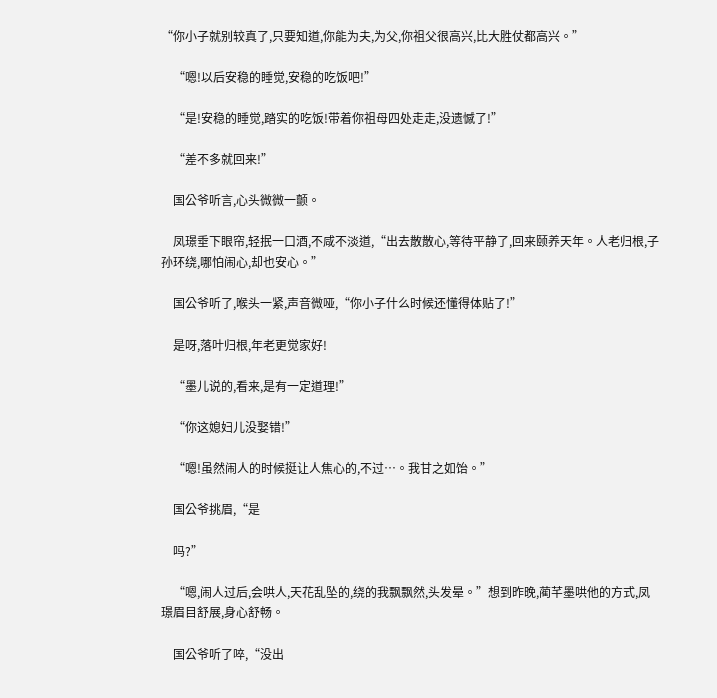“你小子就别较真了,只要知道,你能为夫,为父,你祖父很高兴,比大胜仗都高兴。”

    “嗯!以后安稳的睡觉,安稳的吃饭吧!”

    “是!安稳的睡觉,踏实的吃饭!带着你祖母四处走走,没遗憾了!”

    “差不多就回来!”

    国公爷听言,心头微微一颤。

    凤璟垂下眼帘,轻抿一口酒,不咸不淡道,“出去散散心,等待平静了,回来颐养天年。人老归根,子孙环绕,哪怕闹心,却也安心。”

    国公爷听了,喉头一紧,声音微哑,“你小子什么时候还懂得体贴了!”

    是呀,落叶归根,年老更觉家好!

    “墨儿说的,看来,是有一定道理!”

    “你这媳妇儿没娶错!”

    “嗯!虽然闹人的时候挺让人焦心的,不过…。我甘之如饴。”

    国公爷挑眉,“是

    吗?”

    “嗯,闹人过后,会哄人,天花乱坠的,绕的我飘飘然,头发晕。”想到昨晚,蔺芊墨哄他的方式,凤璟眉目舒展,身心舒畅。

    国公爷听了啐,“没出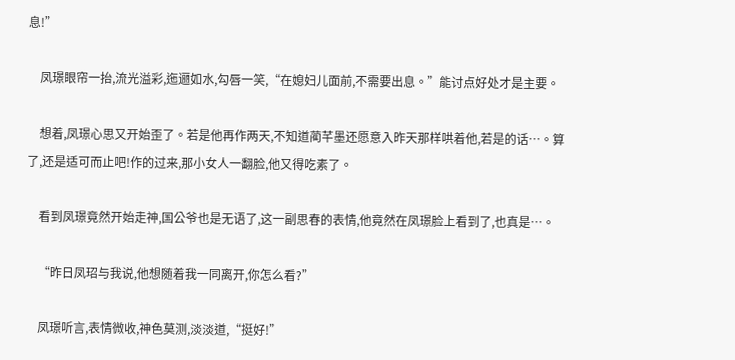息!”

    凤璟眼帘一抬,流光溢彩,迤逦如水,勾唇一笑,“在媳妇儿面前,不需要出息。”能讨点好处才是主要。

    想着,凤璟心思又开始歪了。若是他再作两天,不知道蔺芊墨还愿意入昨天那样哄着他,若是的话…。算了,还是适可而止吧!作的过来,那小女人一翻脸,他又得吃素了。

    看到凤璟竟然开始走神,国公爷也是无语了,这一副思春的表情,他竟然在凤璟脸上看到了,也真是…。

    “昨日凤玿与我说,他想随着我一同离开,你怎么看?”

    凤璟听言,表情微收,神色莫测,淡淡道,“挺好!”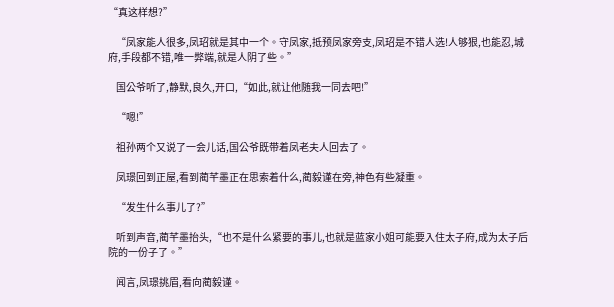“真这样想?”

    “凤家能人很多,凤玿就是其中一个。守凤家,抵预凤家旁支,凤玿是不错人选!人够狠,也能忍,城府,手段都不错,唯一弊端,就是人阴了些。”

    国公爷听了,静默,良久,开口,“如此,就让他随我一同去吧!”

    “嗯!”

    祖孙两个又说了一会儿话,国公爷既带着凤老夫人回去了。

    凤璟回到正屋,看到蔺芊墨正在思索着什么,蔺毅谨在旁,神色有些凝重。

    “发生什么事儿了?”

    听到声音,蔺芊墨抬头,“也不是什么紧要的事儿,也就是蓝家小姐可能要入住太子府,成为太子后院的一份子了。”

    闻言,凤璟挑眉,看向蔺毅谨。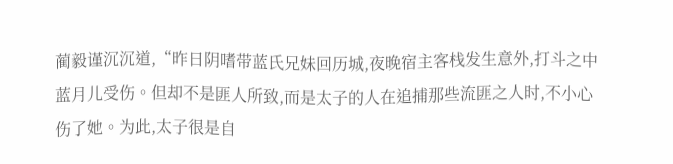蔺毅谨沉沉道,“昨日阴嗜带蓝氏兄妹回历城,夜晚宿主客栈发生意外,打斗之中蓝月儿受伤。但却不是匪人所致,而是太子的人在追捕那些流匪之人时,不小心伤了她。为此,太子很是自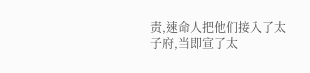责,速命人把他们接入了太子府,当即宣了太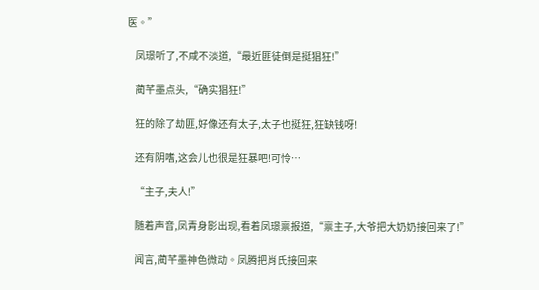医。”

    凤璟听了,不咸不淡道,“最近匪徒倒是挺猖狂!”

    蔺芊墨点头,“确实猖狂!”

    狂的除了劫匪,好像还有太子,太子也挺狂,狂缺钱呀!

    还有阴嗜,这会儿也很是狂暴吧!可怜…

    “主子,夫人!”

    随着声音,凤青身影出现,看着凤璟禀报道,“禀主子,大爷把大奶奶接回来了!”

    闻言,蔺芊墨神色微动。凤腾把肖氏接回来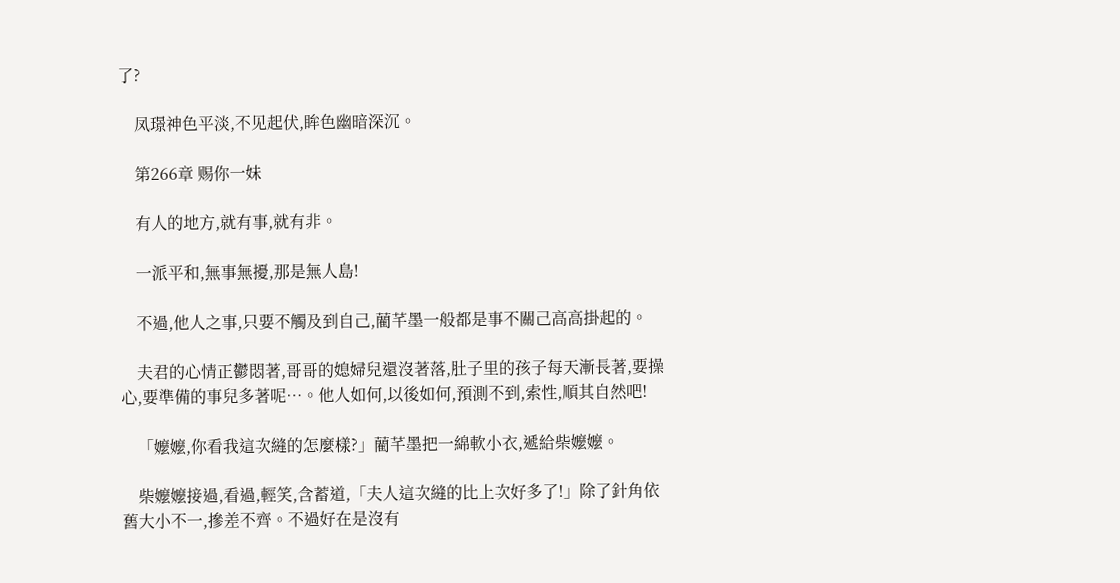了?

    凤璟神色平淡,不见起伏,眸色幽暗深沉。

    第266章 赐你一妹

    有人的地方,就有事,就有非。

    一派平和,無事無擾,那是無人島!

    不過,他人之事,只要不觸及到自己,藺芊墨一般都是事不關己高高掛起的。

    夫君的心情正鬱悶著,哥哥的媳婦兒還沒著落,肚子里的孩子每天漸長著,要操心,要準備的事兒多著呢…。他人如何,以後如何,預測不到,索性,順其自然吧!

    「嬤嬤,你看我這次縫的怎麼樣?」藺芊墨把一綿軟小衣,遞給柴嬤嬤。

    柴嬤嬤接過,看過,輕笑,含蓄道,「夫人這次縫的比上次好多了!」除了針角依舊大小不一,摻差不齊。不過好在是沒有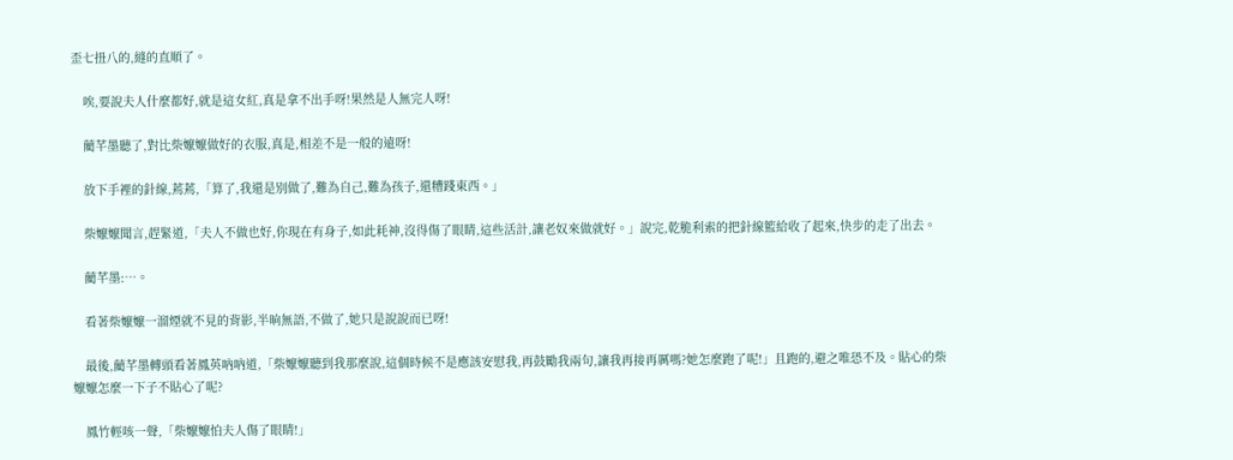歪七扭八的,縫的直順了。

    唉,要說夫人什麼都好,就是這女紅,真是拿不出手呀!果然是人無完人呀!

    藺芊墨聽了,對比柴嬤嬤做好的衣服,真是,相差不是一般的遠呀!

    放下手裡的針線,蔫蔫,「算了,我還是別做了,難為自己,難為孩子,還糟踐東西。」

    柴嬤嬤聞言,趕緊道,「夫人不做也好,你現在有身子,如此耗神,沒得傷了眼睛,這些活計,讓老奴來做就好。」說完,乾脆利索的把針線籃給收了起來,快步的走了出去。

    藺芊墨:…。

    看著柴嬤嬤一溜煙就不見的背影,半晌無語,不做了,她只是說說而已呀!

    最後,藺芊墨轉頭看著鳳英吶吶道,「柴嬤嬤聽到我那麼說,這個時候不是應該安慰我,再鼓勵我兩句,讓我再接再厲嗎?她怎麼跑了呢!」且跑的,避之唯恐不及。貼心的柴嬤嬤怎麼一下子不貼心了呢?

    鳳竹輕咳一聲,「柴嬤嬤怕夫人傷了眼睛!」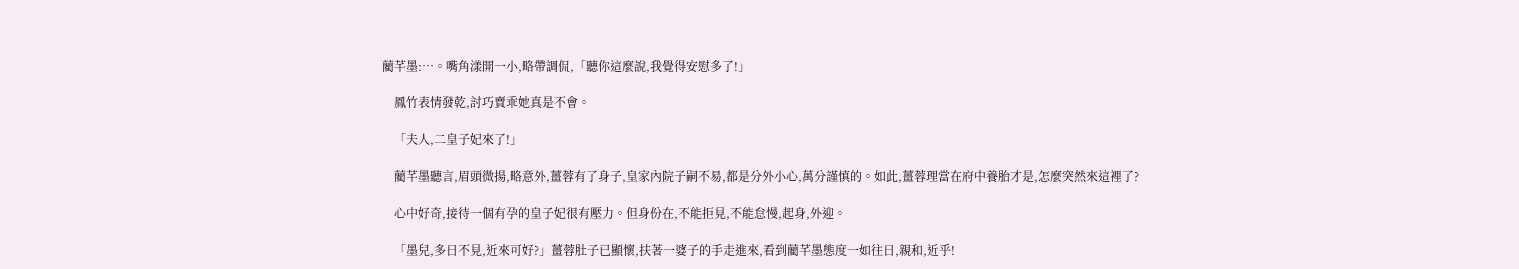藺芊墨:…。嘴角漾開一小,略帶調侃,「聽你這麼說,我覺得安慰多了!」

    鳳竹表情發乾,討巧賣乖她真是不會。

    「夫人,二皇子妃來了!」

    藺芊墨聽言,眉頭微揚,略意外,薑蓉有了身子,皇家內院子嗣不易,都是分外小心,萬分謹慎的。如此,薑蓉理當在府中養胎才是,怎麼突然來這裡了?

    心中好奇,接待一個有孕的皇子妃很有壓力。但身份在,不能拒見,不能怠慢,起身,外迎。

    「墨兒,多日不見,近來可好?」薑蓉肚子已顯懷,扶著一婆子的手走進來,看到藺芊墨態度一如往日,親和,近乎!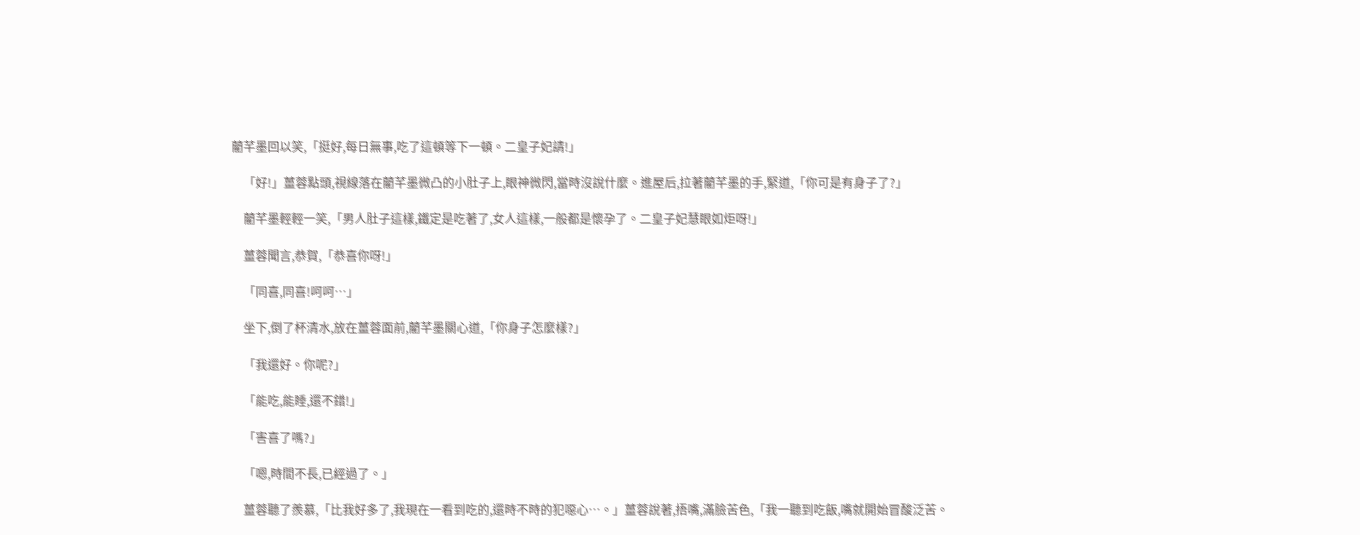藺芊墨回以笑,「挺好,每日無事,吃了這頓等下一頓。二皇子妃請!」

    「好!」薑蓉點頭,視線落在藺芊墨微凸的小肚子上,眼神微閃,當時沒說什麼。進屋后,拉著藺芊墨的手,緊道,「你可是有身子了?」

    藺芊墨輕輕一笑,「男人肚子這樣,鐵定是吃著了,女人這樣,一般都是懷孕了。二皇子妃慧眼如炬呀!」

    薑蓉聞言,恭賀,「恭喜你呀!」

    「同喜,同喜!呵呵…」

    坐下,倒了杯清水,放在薑蓉面前,藺芊墨關心道,「你身子怎麼樣?」

    「我還好。你呢?」

    「能吃,能睡,還不錯!」

    「害喜了嗎?」

    「嗯,時間不長,已經過了。」

    薑蓉聽了羨慕,「比我好多了,我現在一看到吃的,還時不時的犯噁心…。」薑蓉說著,捂嘴,滿臉苦色,「我一聽到吃飯,嘴就開始冒酸泛苦。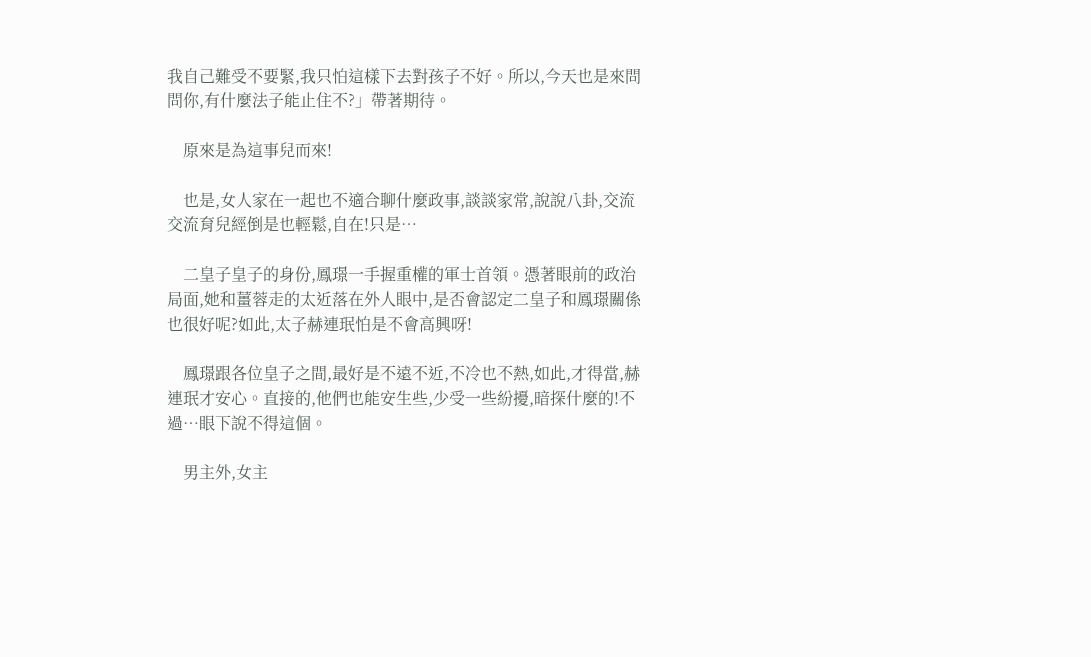我自己難受不要緊,我只怕這樣下去對孩子不好。所以,今天也是來問問你,有什麼法子能止住不?」帶著期待。

    原來是為這事兒而來!

    也是,女人家在一起也不適合聊什麼政事,談談家常,說說八卦,交流交流育兒經倒是也輕鬆,自在!只是…

    二皇子皇子的身份,鳳璟一手握重權的軍士首領。憑著眼前的政治局面,她和薑蓉走的太近落在外人眼中,是否會認定二皇子和鳳璟關係也很好呢?如此,太子赫連珉怕是不會高興呀!

    鳳璟跟各位皇子之間,最好是不遠不近,不冷也不熱,如此,才得當,赫連珉才安心。直接的,他們也能安生些,少受一些紛擾,暗探什麼的!不過…眼下說不得這個。

    男主外,女主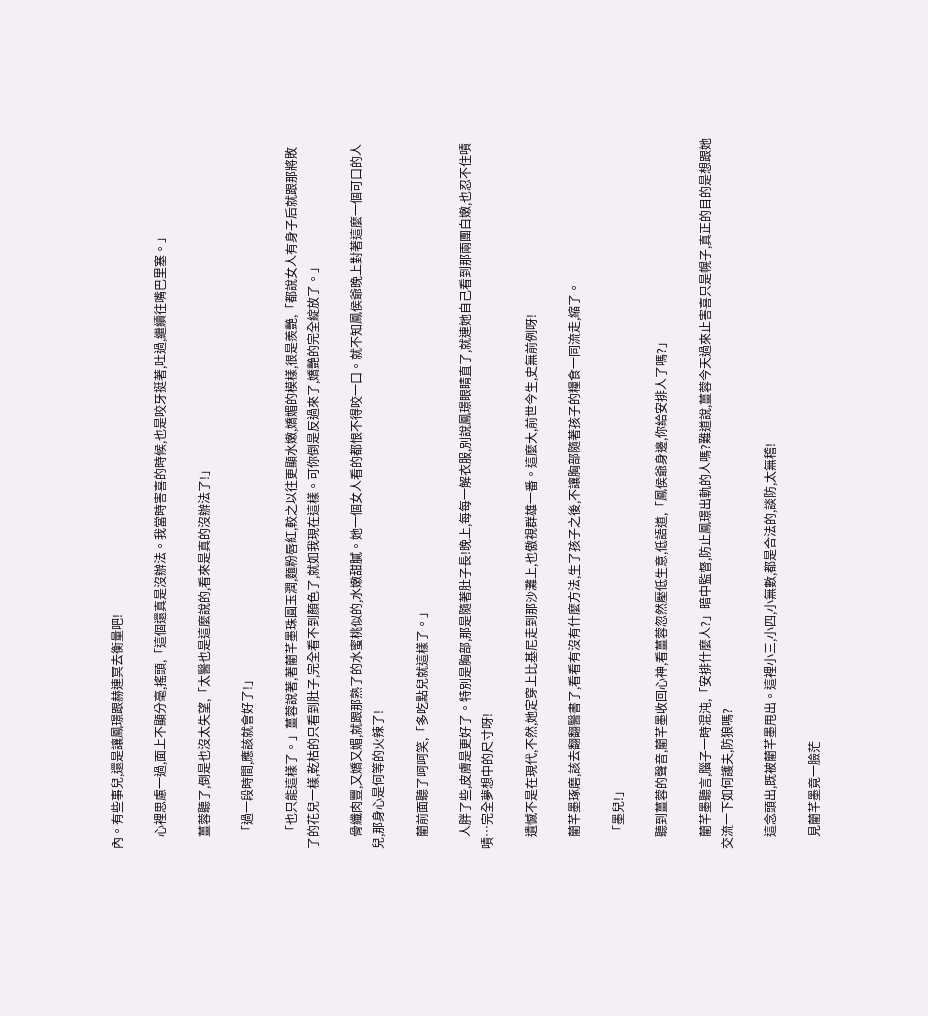內。有些事兒,還是讓鳳璟跟赫連冥去衡量吧!

    心裡思慮一過,面上不顯分毫,搖頭,「這個還真是沒辦法。我當時害喜的時候,也是咬牙挺著,吐過,繼續往嘴巴里塞。」

    薑蓉聽了,倒是也沒太失望,「太醫也是這麼說的,看來是真的沒辦法了!」

    「過一段時間,應該就會好了!」

    「也只能這樣了。」薑蓉說著,著藺芊墨珠圓玉潤,麵粉唇紅,較之以往更顯水嫩,嬌媚的模樣,很是羨艷,「都說女人有身子后就跟那將敗了的花兒一樣,乾枯的只看到肚子,完全看不到顏色了,就如我現在這樣。可你倒是反過來了,嬌艷的完全綻放了。」

    骨纖肉豐,又嬌又媚,就跟那熟了的水蜜桃似的,水嫩甜膩。她一個女人看的都恨不得咬一口。就不知鳳侯爺晚上對著這麼一個可口的人兒,那身心是何等的火辣了!

    藺前面聽了呵呵笑,「多吃點兒就這樣了。」

    人胖了些,皮膚是更好了。特別是胸部,那是隨著肚子長!晚上,每每一解衣服,別說鳳璟眼睛直了,就連她自己看到那兩團白嫩,也忍不住嘖嘖…完全夢想中的尺寸呀!

    遺憾不是在現代,不然,她定穿上比基尼走到那沙灘上,也傲視群雄一番。這麼大,前世今生,史無前例呀!

    藺芊墨琢磨,該去翻翻醫書了,看看有沒有什麼方法,生了孩子之後,不讓胸部隨著孩子的糧食一同流走,縮了。

    「墨兒!」

    聽到薑蓉的聲音,藺芊墨收回心神,看薑蓉忽然壓低生意,低語道,「鳳侯爺身邊,你給安排人了嗎?」

    藺芊墨聽言,腦子一時混沌,「安排什麼人?」暗中監督,防止鳳璟出軌的人嗎?難道說,薑蓉今天過來止害喜只是幌子,真正的目的是想跟她交流一下如何護夫,防狼嗎?

    這念頭出,既被藺芊墨甩出。這裡小三,小四,小無數,都是合法的,談防,太無稽!

    見藺芊墨竟一臉茫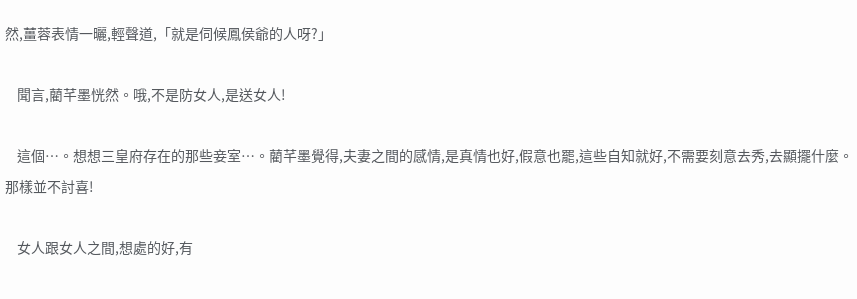然,薑蓉表情一曬,輕聲道,「就是伺候鳳侯爺的人呀?」

    聞言,藺芊墨恍然。哦,不是防女人,是送女人!

    這個…。想想三皇府存在的那些妾室…。藺芊墨覺得,夫妻之間的感情,是真情也好,假意也罷,這些自知就好,不需要刻意去秀,去顯擺什麼。那樣並不討喜!

    女人跟女人之間,想處的好,有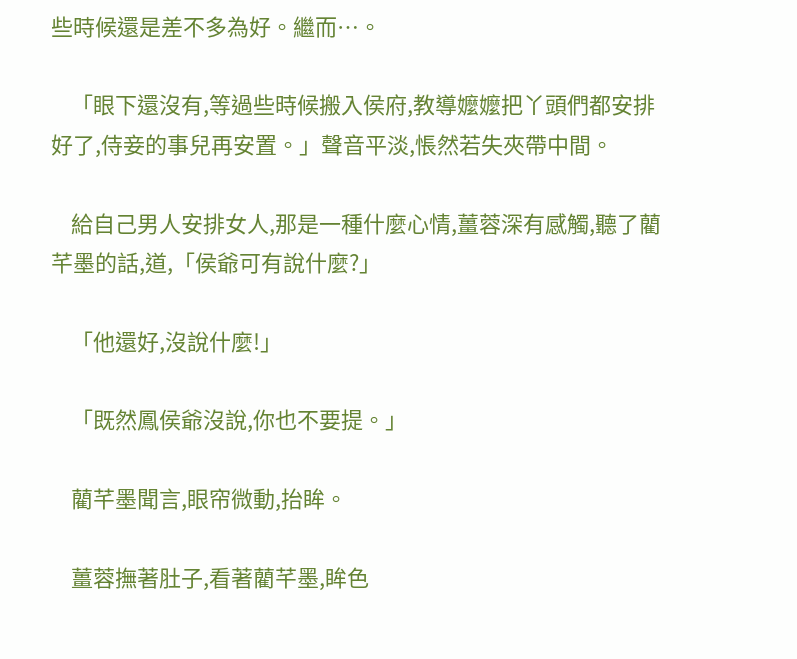些時候還是差不多為好。繼而…。

    「眼下還沒有,等過些時候搬入侯府,教導嬤嬤把丫頭們都安排好了,侍妾的事兒再安置。」聲音平淡,悵然若失夾帶中間。

    給自己男人安排女人,那是一種什麼心情,薑蓉深有感觸,聽了藺芊墨的話,道,「侯爺可有說什麼?」

    「他還好,沒說什麼!」

    「既然鳳侯爺沒說,你也不要提。」

    藺芊墨聞言,眼帘微動,抬眸。

    薑蓉撫著肚子,看著藺芊墨,眸色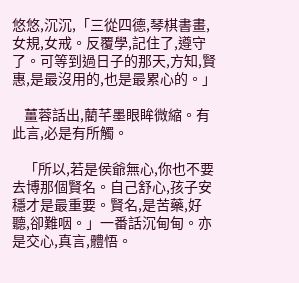悠悠,沉沉,「三從四德,琴棋書畫,女規,女戒。反覆學,記住了,遵守了。可等到過日子的那天,方知,賢惠,是最沒用的,也是最累心的。」

    薑蓉話出,藺芊墨眼眸微縮。有此言,必是有所觸。

    「所以,若是侯爺無心,你也不要去博那個賢名。自己舒心,孩子安穩才是最重要。賢名,是苦藥,好聽,卻難咽。」一番話沉甸甸。亦是交心,真言,體悟。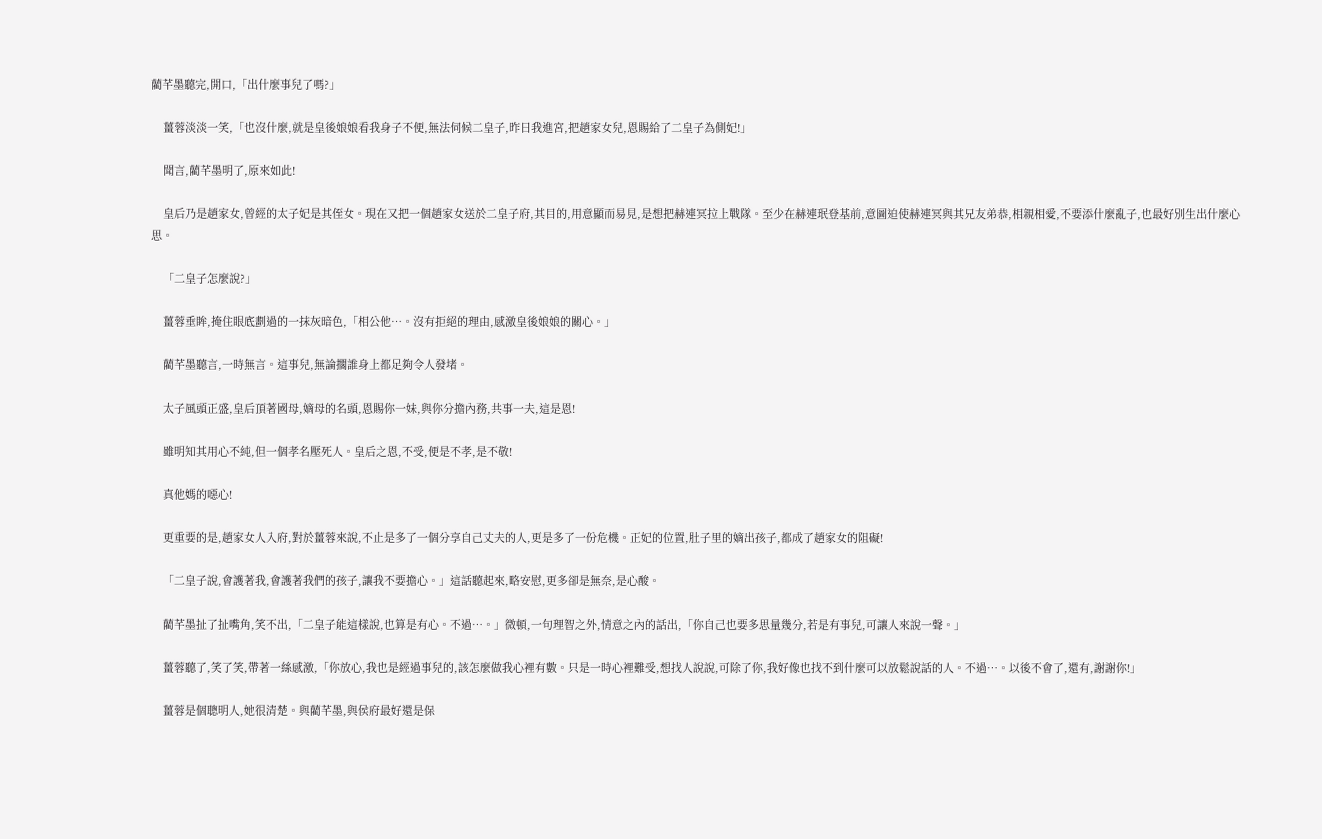藺芊墨聽完,開口,「出什麼事兒了嗎?」

    薑蓉淡淡一笑,「也沒什麼,就是皇後娘娘看我身子不便,無法伺候二皇子,昨日我進宮,把趙家女兒,恩賜給了二皇子為側妃!」

    聞言,藺芊墨明了,原來如此!

    皇后乃是趙家女,曾經的太子妃是其侄女。現在又把一個趙家女送於二皇子府,其目的,用意顯而易見,是想把赫連冥拉上戰隊。至少在赫連珉登基前,意圖迫使赫連冥與其兄友弟恭,相親相愛,不要添什麼亂子,也最好別生出什麼心思。

    「二皇子怎麼說?」

    薑蓉垂眸,掩住眼底劃過的一抹灰暗色,「相公他…。沒有拒絕的理由,感激皇後娘娘的關心。」

    藺芊墨聽言,一時無言。這事兒,無論擱誰身上都足夠令人發堵。

    太子風頭正盛,皇后頂著國母,嫡母的名頭,恩賜你一妹,與你分擔內務,共事一夫,這是恩!

    雖明知其用心不純,但一個孝名壓死人。皇后之恩,不受,便是不孝,是不敬!

    真他媽的噁心!

    更重要的是,趙家女人入府,對於薑蓉來說,不止是多了一個分享自己丈夫的人,更是多了一份危機。正妃的位置,肚子里的嫡出孩子,都成了趙家女的阻礙!

    「二皇子說,會護著我,會護著我們的孩子,讓我不要擔心。」這話聽起來,略安慰,更多卻是無奈,是心酸。

    藺芊墨扯了扯嘴角,笑不出,「二皇子能這樣說,也算是有心。不過…。」微頓,一句理智之外,情意之內的話出,「你自己也要多思量幾分,若是有事兒,可讓人來說一聲。」

    薑蓉聽了,笑了笑,帶著一絲感激,「你放心,我也是經過事兒的,該怎麼做我心裡有數。只是一時心裡難受,想找人說說,可除了你,我好像也找不到什麼可以放鬆說話的人。不過…。以後不會了,還有,謝謝你!」

    薑蓉是個聰明人,她很清楚。與藺芊墨,與侯府最好還是保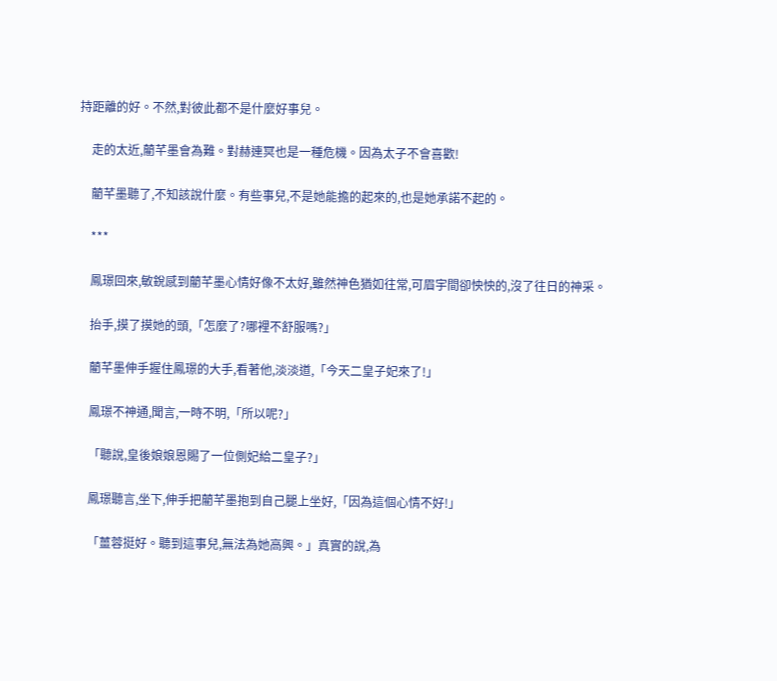持距離的好。不然,對彼此都不是什麼好事兒。

    走的太近,藺芊墨會為難。對赫連冥也是一種危機。因為太子不會喜歡!

    藺芊墨聽了,不知該說什麼。有些事兒,不是她能擔的起來的,也是她承諾不起的。

    ***

    鳳璟回來,敏銳感到藺芊墨心情好像不太好,雖然神色猶如往常,可眉宇間卻怏怏的,沒了往日的神采。

    抬手,摸了摸她的頭,「怎麼了?哪裡不舒服嗎?」

    藺芊墨伸手握住鳳璟的大手,看著他,淡淡道,「今天二皇子妃來了!」

    鳳璟不神通,聞言,一時不明,「所以呢?」

    「聽說,皇後娘娘恩賜了一位側妃給二皇子?」

    鳳璟聽言,坐下,伸手把藺芊墨抱到自己腿上坐好,「因為這個心情不好!」

    「薑蓉挺好。聽到這事兒,無法為她高興。」真實的說,為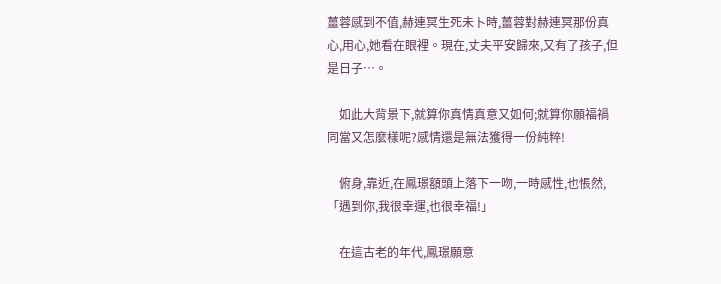薑蓉感到不值,赫連冥生死未卜時,薑蓉對赫連冥那份真心,用心,她看在眼裡。現在,丈夫平安歸來,又有了孩子,但是日子…。

    如此大背景下,就算你真情真意又如何;就算你願福禍同當又怎麼樣呢?感情還是無法獲得一份純粹!

    俯身,靠近,在鳳璟額頭上落下一吻,一時感性,也悵然,「遇到你,我很幸運,也很幸福!」

    在這古老的年代,鳳璟願意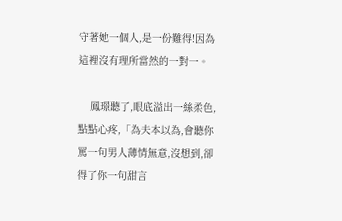守著她一個人,是一份難得!因為這裡沒有理所當然的一對一。

    鳳璟聽了,眼底溢出一絲柔色,點點心疼,「為夫本以為,會聽你罵一句男人薄情無意,沒想到,卻得了你一句甜言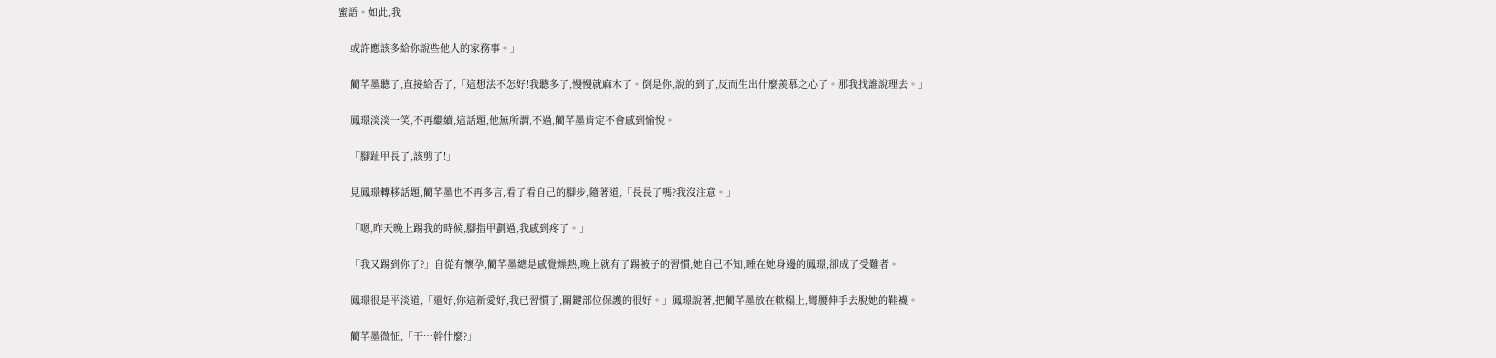蜜語。如此,我

    或許應該多給你說些他人的家務事。」

    藺芊墨聽了,直接給否了,「這想法不怎好!我聽多了,慢慢就麻木了。倒是你,說的到了,反而生出什麼羨慕之心了。那我找誰說理去。」

    鳳璟淡淡一笑,不再繼續,這話題,他無所謂,不過,藺芊墨肯定不會感到愉悅。

    「腳趾甲長了,該剪了!」

    見鳳璟轉移話題,藺芊墨也不再多言,看了看自己的腳步,隨著道,「長長了嗎?我沒注意。」

    「嗯,昨天晚上踢我的時候,腳指甲劃過,我感到疼了。」

    「我又踢到你了?」自從有懷孕,藺芊墨總是感覺燥熱,晚上就有了踢被子的習慣,她自己不知,睡在她身邊的鳳璟,卻成了受難者。

    鳳璟很是平淡道,「還好,你這新愛好,我已習慣了,關鍵部位保護的很好。」鳳璟說著,把藺芊墨放在軟榻上,彎腰伸手去脫她的鞋襪。

    藺芊墨微怔,「干…幹什麼?」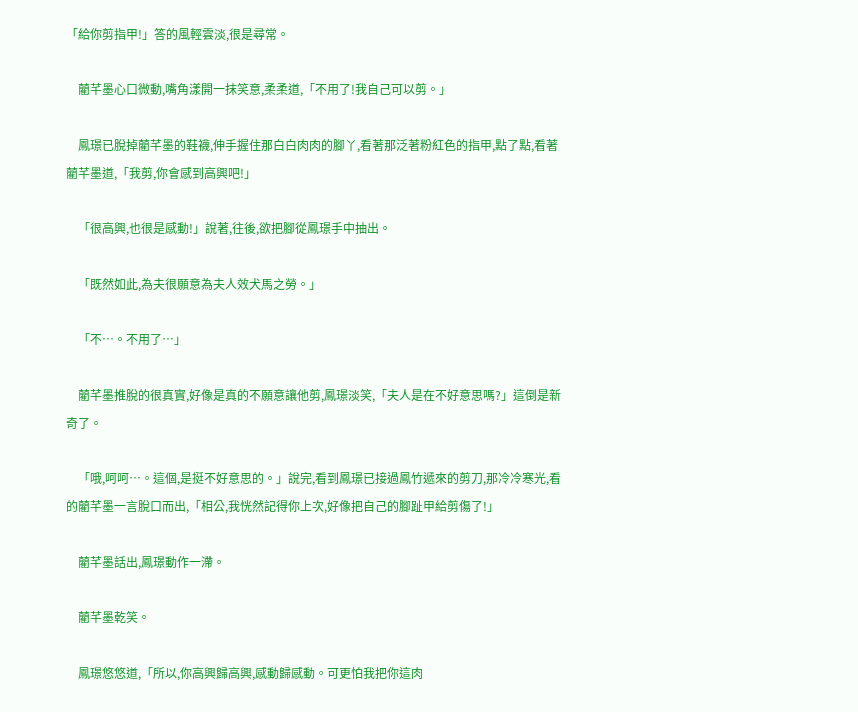「給你剪指甲!」答的風輕雲淡,很是尋常。

    藺芊墨心口微動,嘴角漾開一抹笑意,柔柔道,「不用了!我自己可以剪。」

    鳳璟已脫掉藺芊墨的鞋襪,伸手握住那白白肉肉的腳丫,看著那泛著粉紅色的指甲,點了點,看著藺芊墨道,「我剪,你會感到高興吧!」

    「很高興,也很是感動!」說著,往後,欲把腳從鳳璟手中抽出。

    「既然如此,為夫很願意為夫人效犬馬之勞。」

    「不…。不用了…」

    藺芊墨推脫的很真實,好像是真的不願意讓他剪,鳳璟淡笑,「夫人是在不好意思嗎?」這倒是新奇了。

    「哦,呵呵…。這個,是挺不好意思的。」說完,看到鳳璟已接過鳳竹遞來的剪刀,那冷冷寒光,看的藺芊墨一言脫口而出,「相公,我恍然記得你上次,好像把自己的腳趾甲給剪傷了!」

    藺芊墨話出,鳳璟動作一滯。

    藺芊墨乾笑。

    鳳璟悠悠道,「所以,你高興歸高興,感動歸感動。可更怕我把你這肉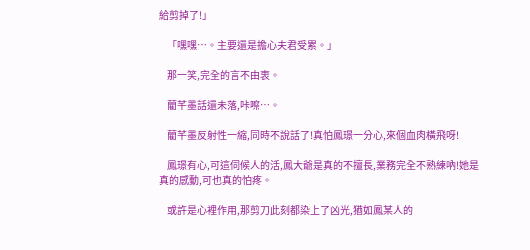給剪掉了!」

    「嘿嘿…。主要還是擔心夫君受累。」

    那一笑,完全的言不由衷。

    藺芊墨話還未落,咔嚓…。

    藺芊墨反射性一縮,同時不說話了!真怕鳳璟一分心,來個血肉橫飛呀!

    鳳璟有心,可這伺候人的活,鳳大爺是真的不擅長,業務完全不熟練吶!她是真的感動,可也真的怕疼。

    或許是心裡作用,那剪刀此刻都染上了凶光,猶如鳳某人的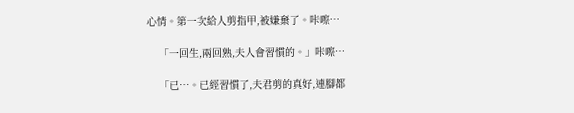心情。第一次給人剪指甲,被嫌棄了。咔嚓…

    「一回生,兩回熟,夫人會習慣的。」咔嚓…

    「已…。已經習慣了,夫君剪的真好,連腳都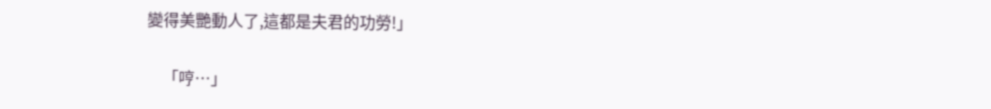變得美艷動人了,這都是夫君的功勞!」

    「哼…」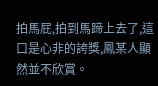拍馬屁,拍到馬蹄上去了,這口是心非的誇獎,鳳某人顯然並不欣賞。